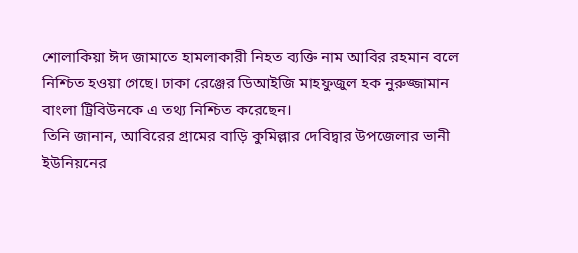শোলাকিয়া ঈদ জামাতে হামলাকারী নিহত ব্যক্তি নাম আবির রহমান বলে নিশ্চিত হওয়া গেছে। ঢাকা রেঞ্জের ডিআইজি মাহফুজুল হক নুরুজ্জামান বাংলা ট্রিবিউনকে এ তথ্য নিশ্চিত করেছেন।
তিনি জানান, আবিরের গ্রামের বাড়ি কুমিল্লার দেবিদ্বার উপজেলার ভানী ইউনিয়নের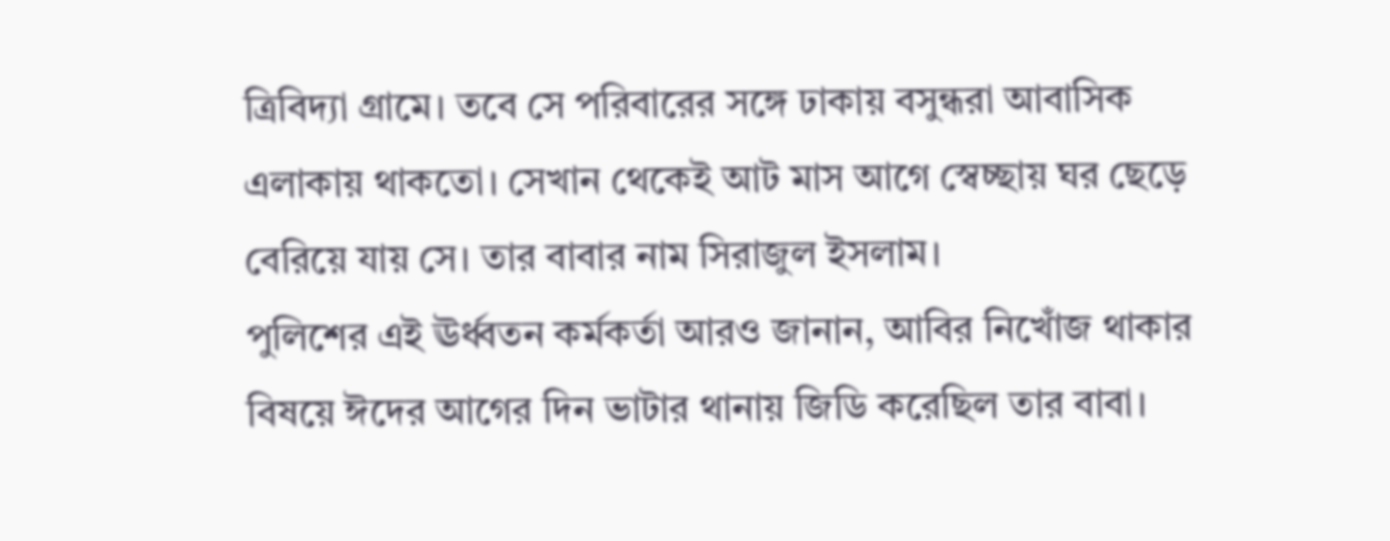ত্রিবিদ্যা গ্রামে। তবে সে পরিবারের সঙ্গে ঢাকায় বসুন্ধরা আবাসিক এলাকায় থাকতো। সেখান থেকেই আট মাস আগে স্বেচ্ছায় ঘর ছেড়ে বেরিয়ে যায় সে। তার বাবার নাম সিরাজুল ইসলাম।
পুলিশের এই ঊর্ধ্বতন কর্মকর্তা আরও জানান, আবির নিখোঁজ থাকার বিষয়ে ঈদের আগের দিন ভাটার থানায় জিডি করেছিল তার বাবা।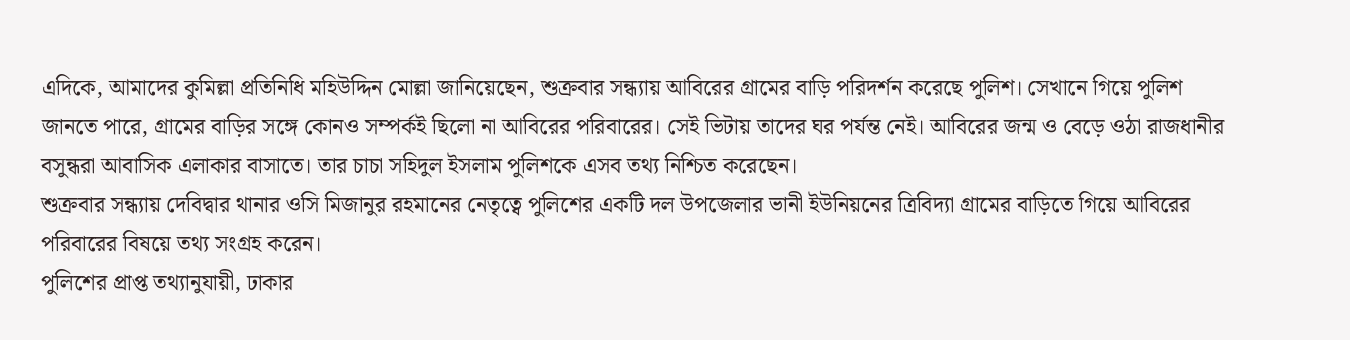এদিকে, আমাদের কুমিল্লা প্রতিনিধি মহিউদ্দিন মোল্লা জানিয়েছেন, শুক্রবার সন্ধ্যায় আবিরের গ্রামের বাড়ি পরিদর্শন করেছে পুলিশ। সেখানে গিয়ে পুলিশ জানতে পারে, গ্রামের বাড়ির সঙ্গে কোনও সম্পর্কই ছিলো না আবিরের পরিবারের। সেই ভিটায় তাদের ঘর পর্যন্ত নেই। আবিরের জন্ম ও বেড়ে ওঠা রাজধানীর বসুন্ধরা আবাসিক এলাকার বাসাতে। তার চাচা সহিদুল ইসলাম পুলিশকে এসব তথ্য নিশ্চিত করেছেন।
শুক্রবার সন্ধ্যায় দেবিদ্বার থানার ওসি মিজানুর রহমানের নেতৃত্বে পুলিশের একটি দল উপজেলার ভানী ইউনিয়নের ত্রিবিদ্যা গ্রামের বাড়িতে গিয়ে আবিরের পরিবারের বিষয়ে তথ্য সংগ্রহ করেন।
পুলিশের প্রাপ্ত তথ্যানুযায়ী, ঢাকার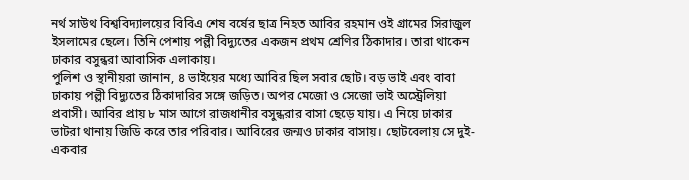নর্থ সাউথ বিশ্ববিদ্যালয়ের বিবিএ শেষ বর্ষের ছাত্র নিহত আবির রহমান ওই গ্রামের সিরাজুল ইসলামের ছেলে। তিনি পেশায় পল্লী বিদ্যুতের একজন প্রথম শ্রেণির ঠিকাদার। তারা থাকেন ঢাকার বসুন্ধরা আবাসিক এলাকায়।
পুলিশ ও স্থানীয়রা জানান, ৪ ভাইয়ের মধ্যে আবির ছিল সবার ছোট। বড় ভাই এবং বাবা ঢাকায় পল্লী বিদ্যুতের ঠিকাদারির সঙ্গে জড়িত। অপর মেজো ও সেজো ভাই অস্ট্রেলিয়া প্রবাসী। আবির প্রায় ৮ মাস আগে রাজধানীর বসুন্ধরার বাসা ছেড়ে যায়। এ নিয়ে ঢাকার ভাটরা থানায় জিডি করে তার পরিবার। আবিরের জন্মও ঢাকার বাসায়। ছোটবেলায় সে দুই-একবার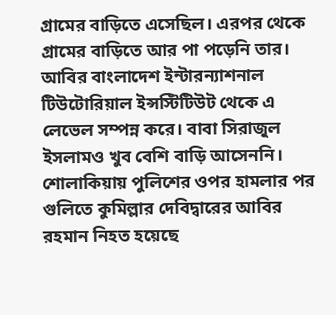গ্রামের বাড়িতে এসেছিল। এরপর থেকে গ্রামের বাড়িতে আর পা পড়েনি তার।
আবির বাংলাদেশ ইন্টারন্যাশনাল টিউটোরিয়াল ইন্সস্টিটিউট থেকে এ লেভেল সম্পন্ন করে। বাবা সিরাজুল ইসলামও খুব বেশি বাড়ি আসেননি। শোলাকিয়ায় পুলিশের ওপর হামলার পর গুলিতে কুমিল্লার দেবিদ্বারের আবির রহমান নিহত হয়েছে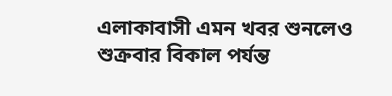এলাকাবাসী এমন খবর শুনলেও শুক্রবার বিকাল পর্যন্ত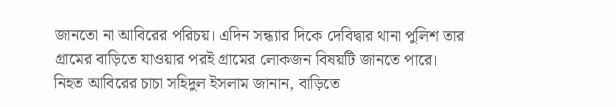জানতো না আবিরের পরিচয়। এদিন সন্ধ্যার দিকে দেবিদ্বার থানা পুলিশ তার গ্রামের বাড়িতে যাওয়ার পরই গ্রামের লোকজন বিষয়টি জানতে পারে।
নিহত আবিরের চাচা সহিদুল ইসলাম জানান, বাড়িতে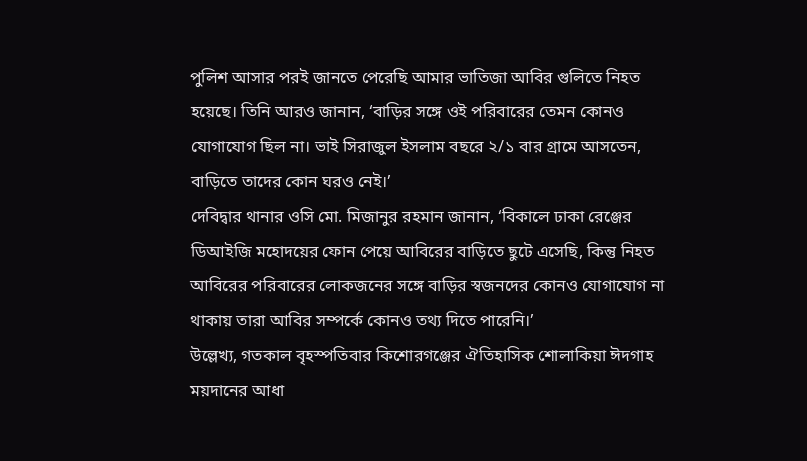পুলিশ আসার পরই জানতে পেরেছি আমার ভাতিজা আবির গুলিতে নিহত হয়েছে। তিনি আরও জানান, ‘বাড়ির সঙ্গে ওই পরিবারের তেমন কোনও যোগাযোগ ছিল না। ভাই সিরাজুল ইসলাম বছরে ২/১ বার গ্রামে আসতেন, বাড়িতে তাদের কোন ঘরও নেই।’
দেবিদ্বার থানার ওসি মো. মিজানুর রহমান জানান, ‘বিকালে ঢাকা রেঞ্জের ডিআইজি মহোদয়ের ফোন পেয়ে আবিরের বাড়িতে ছুটে এসেছি, কিন্তু নিহত আবিরের পরিবারের লোকজনের সঙ্গে বাড়ির স্বজনদের কোনও যোগাযোগ না থাকায় তারা আবির সম্পর্কে কোনও তথ্য দিতে পারেনি।’
উল্লেখ্য, গতকাল বৃহস্পতিবার কিশোরগঞ্জের ঐতিহাসিক শোলাকিয়া ঈদগাহ ময়দানের আধা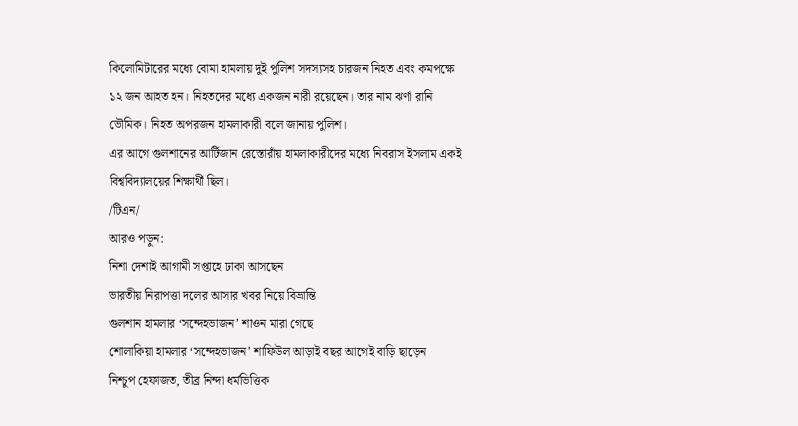কিলোমিটারের মধ্যে বোমা হামলায় দুই পুলিশ সদস্যসহ চারজন নিহত এবং কমপক্ষে ১২ জন আহত হন। নিহতদের মধ্যে একজন নারী রয়েছেন। তার নাম ঝর্ণা রানি ভৌমিক। নিহত অপরজন হামলাকারী বলে জানায় পুলিশ।
এর আগে গুলশানের আর্টিজান রেস্তোরাঁয় হামলাকারীদের মধ্যে নিবরাস ইসলাম একই বিশ্ববিদ্যালয়ের শিক্ষার্থী ছিল।
/টিএন/
আরও পড়ুন:
নিশা দেশাই আগামী সপ্তাহে ঢাকা আসছেন
ভারতীয় নিরাপত্তা দলের আসার খবর নিয়ে বিভ্রান্তি
গুলশান হামলার ‘সন্দেহভাজন’ শাওন মারা গেছে
শোলাকিয়া হামলার ‘সন্দেহভাজন’ শাফিউল আড়াই বছর আগেই বাড়ি ছাড়েন
নিশ্চুপ হেফাজত, তীব্র নিন্দা ধর্মভিত্তিক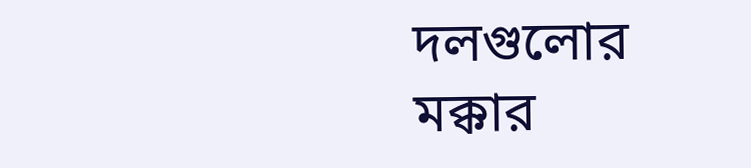দলগুলোর
মক্কার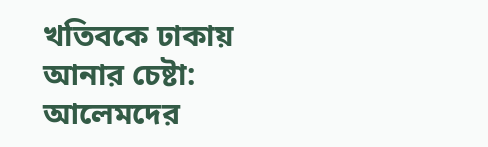খতিবকে ঢাকায় আনার চেষ্টা: আলেমদের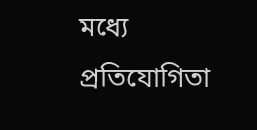মধ্যে প্রতিযোগিতা